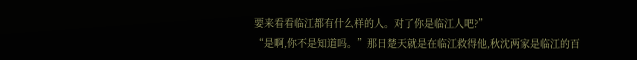要来看看临江都有什么样的人。对了你是临江人吧?”
“是啊,你不是知道吗。”那日楚天就是在临江救得他,秋沈两家是临江的百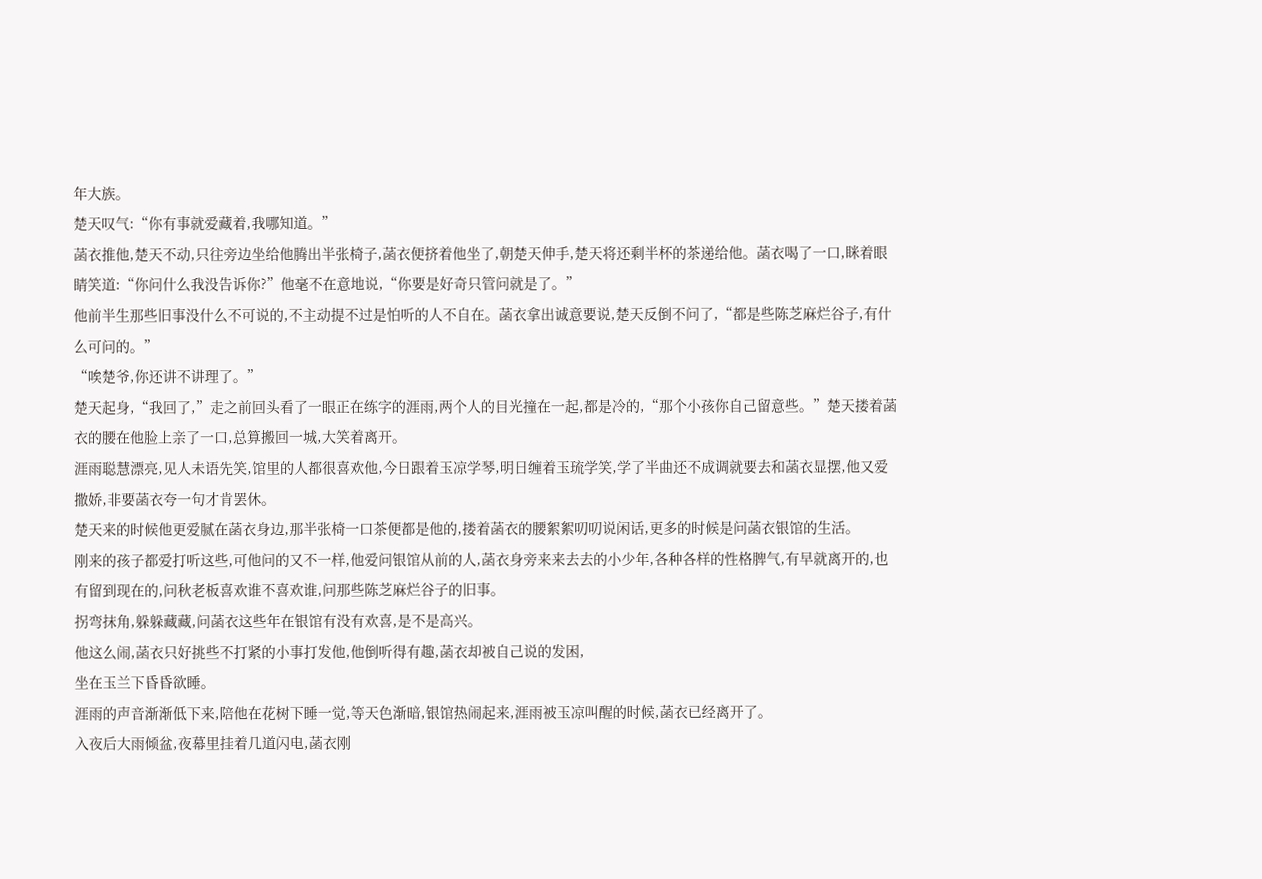年大族。
楚天叹气:“你有事就爱藏着,我哪知道。”
菡衣推他,楚天不动,只往旁边坐给他腾出半张椅子,菡衣便挤着他坐了,朝楚天伸手,楚天将还剩半杯的茶递给他。菡衣喝了一口,眯着眼睛笑道:“你问什么我没告诉你?”他毫不在意地说,“你要是好奇只管问就是了。”
他前半生那些旧事没什么不可说的,不主动提不过是怕听的人不自在。菡衣拿出诚意要说,楚天反倒不问了,“都是些陈芝麻烂谷子,有什么可问的。”
“唉楚爷,你还讲不讲理了。”
楚天起身,“我回了,”走之前回头看了一眼正在练字的涯雨,两个人的目光撞在一起,都是冷的,“那个小孩你自己留意些。”楚天搂着菡衣的腰在他脸上亲了一口,总算搬回一城,大笑着离开。
涯雨聪慧漂亮,见人未语先笑,馆里的人都很喜欢他,今日跟着玉凉学琴,明日缠着玉琉学笑,学了半曲还不成调就要去和菡衣显摆,他又爱撒娇,非要菡衣夸一句才肯罢休。
楚天来的时候他更爱腻在菡衣身边,那半张椅一口茶便都是他的,搂着菡衣的腰絮絮叨叨说闲话,更多的时候是问菡衣银馆的生活。
刚来的孩子都爱打听这些,可他问的又不一样,他爱问银馆从前的人,菡衣身旁来来去去的小少年,各种各样的性格脾气,有早就离开的,也有留到现在的,问秋老板喜欢谁不喜欢谁,问那些陈芝麻烂谷子的旧事。
拐弯抹角,躲躲藏藏,问菡衣这些年在银馆有没有欢喜,是不是高兴。
他这么闹,菡衣只好挑些不打紧的小事打发他,他倒听得有趣,菡衣却被自己说的发困,
坐在玉兰下昏昏欲睡。
涯雨的声音渐渐低下来,陪他在花树下睡一觉,等天色渐暗,银馆热闹起来,涯雨被玉凉叫醒的时候,菡衣已经离开了。
入夜后大雨倾盆,夜幕里挂着几道闪电,菡衣刚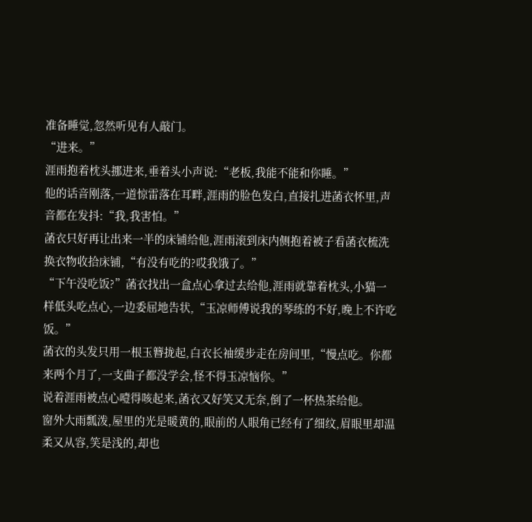准备睡觉,忽然听见有人敲门。
“进来。”
涯雨抱着枕头挪进来,垂着头小声说:“老板,我能不能和你睡。”
他的话音刚落,一道惊雷落在耳畔,涯雨的脸色发白,直接扎进菡衣怀里,声音都在发抖:“我,我害怕。”
菡衣只好再让出来一半的床铺给他,涯雨滚到床内侧抱着被子看菡衣梳洗换衣物收拾床铺,“有没有吃的?哎我饿了。”
“下午没吃饭?”菡衣找出一盒点心拿过去给他,涯雨就靠着枕头,小猫一样低头吃点心,一边委屈地告状,“玉凉师傅说我的琴练的不好,晚上不许吃饭。”
菡衣的头发只用一根玉簪拢起,白衣长袖缓步走在房间里,“慢点吃。你都来两个月了,一支曲子都没学会,怪不得玉凉恼你。”
说着涯雨被点心噎得咳起来,菡衣又好笑又无奈,倒了一杯热茶给他。
窗外大雨瓢泼,屋里的光是暖黄的,眼前的人眼角已经有了细纹,眉眼里却温柔又从容,笑是浅的,却也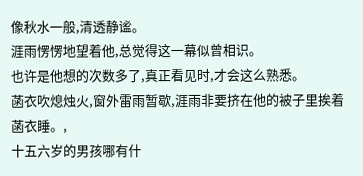像秋水一般,清透静谧。
涯雨愣愣地望着他,总觉得这一幕似曾相识。
也许是他想的次数多了,真正看见时,才会这么熟悉。
菡衣吹熄烛火,窗外雷雨暂歇,涯雨非要挤在他的被子里挨着菡衣睡。,
十五六岁的男孩哪有什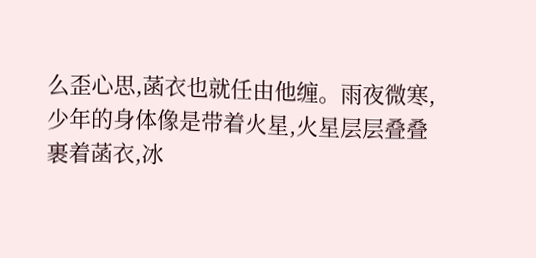么歪心思,菡衣也就任由他缠。雨夜微寒,少年的身体像是带着火星,火星层层叠叠裹着菡衣,冰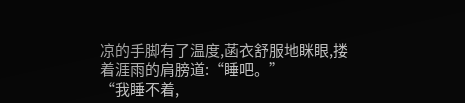凉的手脚有了温度,菡衣舒服地眯眼,搂着涯雨的肩膀道:“睡吧。”
“我睡不着,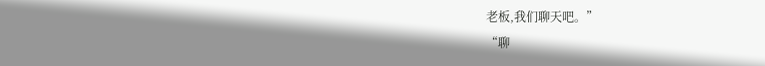老板,我们聊天吧。”
“聊